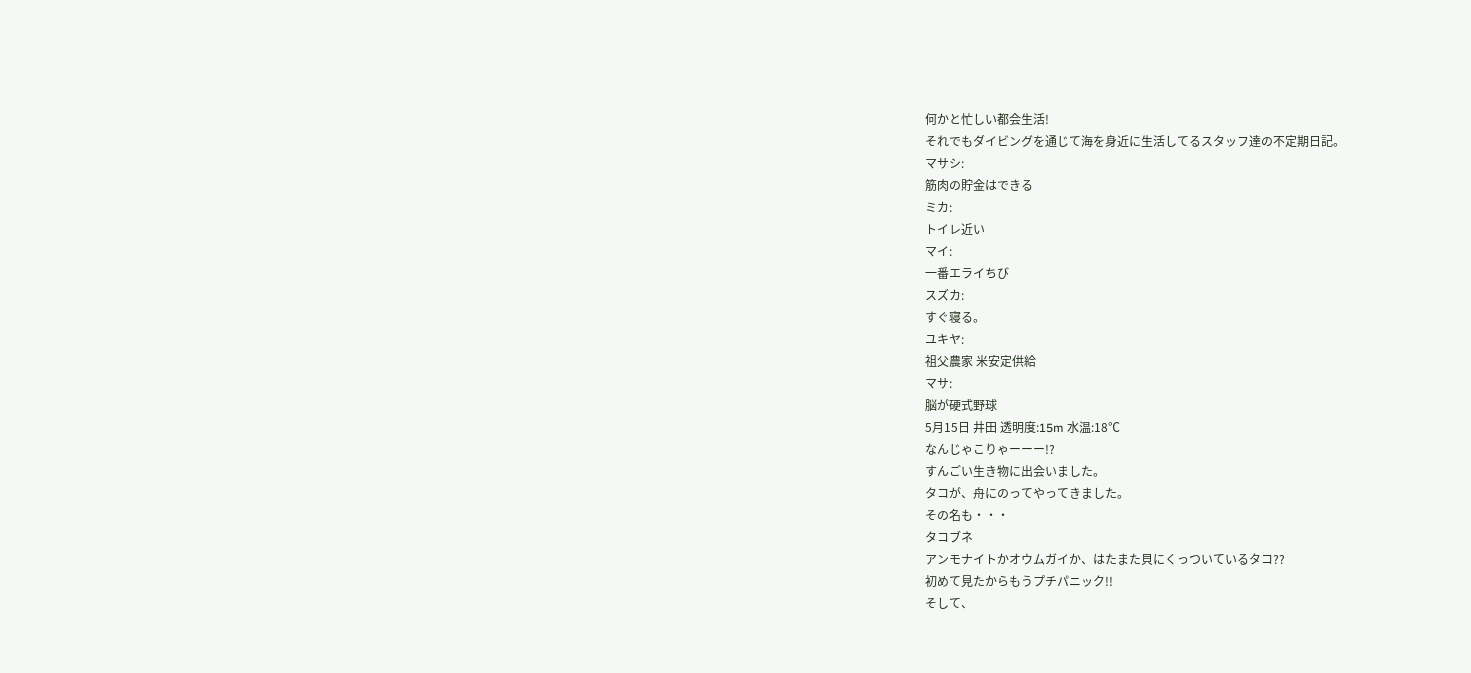何かと忙しい都会生活!
それでもダイビングを通じて海を身近に生活してるスタッフ達の不定期日記。
マサシ:
筋肉の貯金はできる
ミカ:
トイレ近い
マイ:
一番エライちび
スズカ:
すぐ寝る。
ユキヤ:
祖父農家 米安定供給
マサ:
脳が硬式野球
5月15日 井田 透明度:15m 水温:18℃
なんじゃこりゃーーー!?
すんごい生き物に出会いました。
タコが、舟にのってやってきました。
その名も・・・
タコブネ
アンモナイトかオウムガイか、はたまた貝にくっついているタコ??
初めて見たからもうプチパニック!!
そして、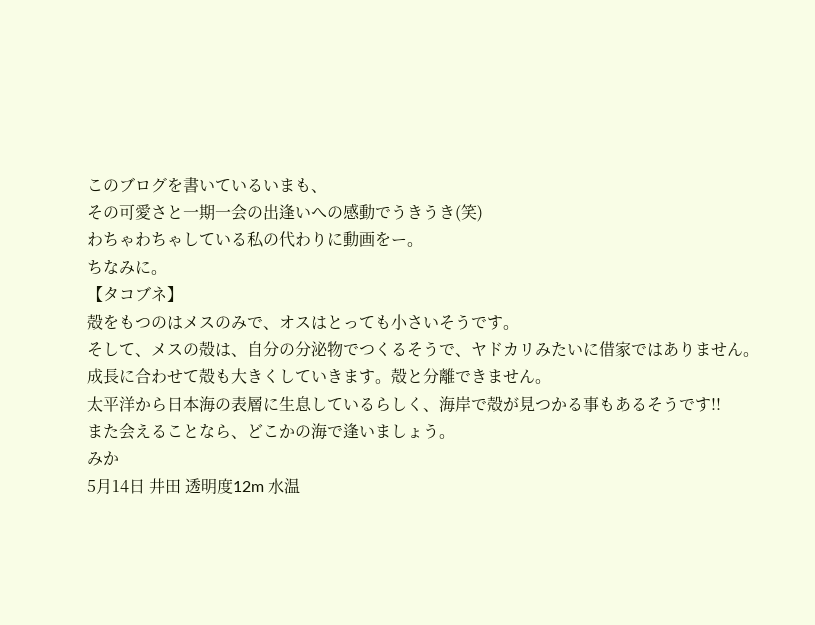このブログを書いているいまも、
その可愛さと一期一会の出逢いへの感動でうきうき(笑)
わちゃわちゃしている私の代わりに動画をー。
ちなみに。
【タコブネ】
殻をもつのはメスのみで、オスはとっても小さいそうです。
そして、メスの殻は、自分の分泌物でつくるそうで、ヤドカリみたいに借家ではありません。
成長に合わせて殻も大きくしていきます。殻と分離できません。
太平洋から日本海の表層に生息しているらしく、海岸で殻が見つかる事もあるそうです!!
また会えることなら、どこかの海で逢いましょう。
みか
5月14日 井田 透明度12m 水温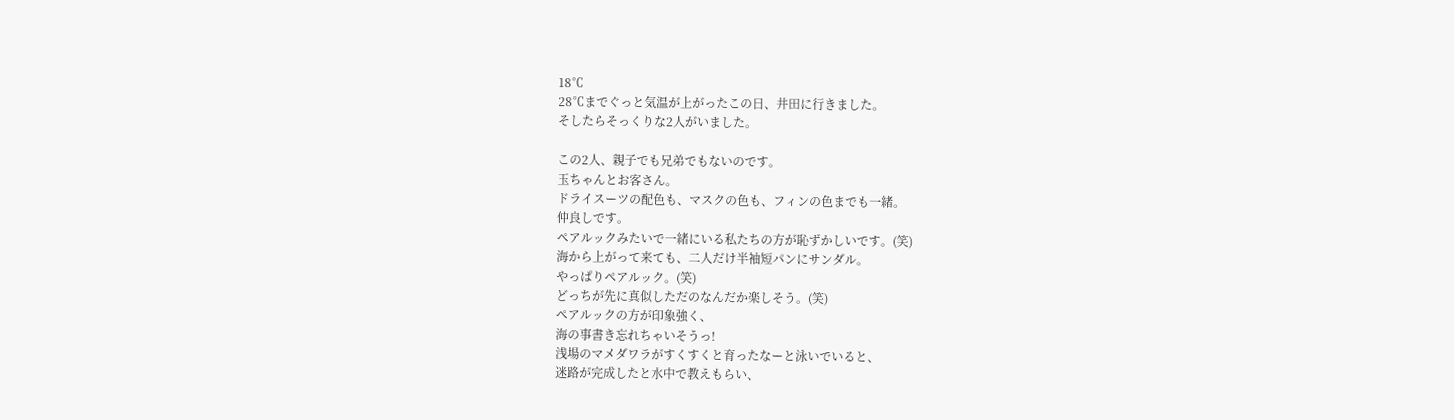18℃
28℃までぐっと気温が上がったこの日、井田に行きました。
そしたらそっくりな2人がいました。

この2人、親子でも兄弟でもないのです。
玉ちゃんとお客さん。
ドライスーツの配色も、マスクの色も、フィンの色までも一緒。
仲良しです。
ペアルックみたいで一緒にいる私たちの方が恥ずかしいです。(笑)
海から上がって来ても、二人だけ半袖短パンにサンダル。
やっぱりペアルック。(笑)
どっちが先に真似しただのなんだか楽しそう。(笑)
ペアルックの方が印象強く、
海の事書き忘れちゃいそうっ!
浅場のマメダワラがすくすくと育ったなーと泳いでいると、
迷路が完成したと水中で教えもらい、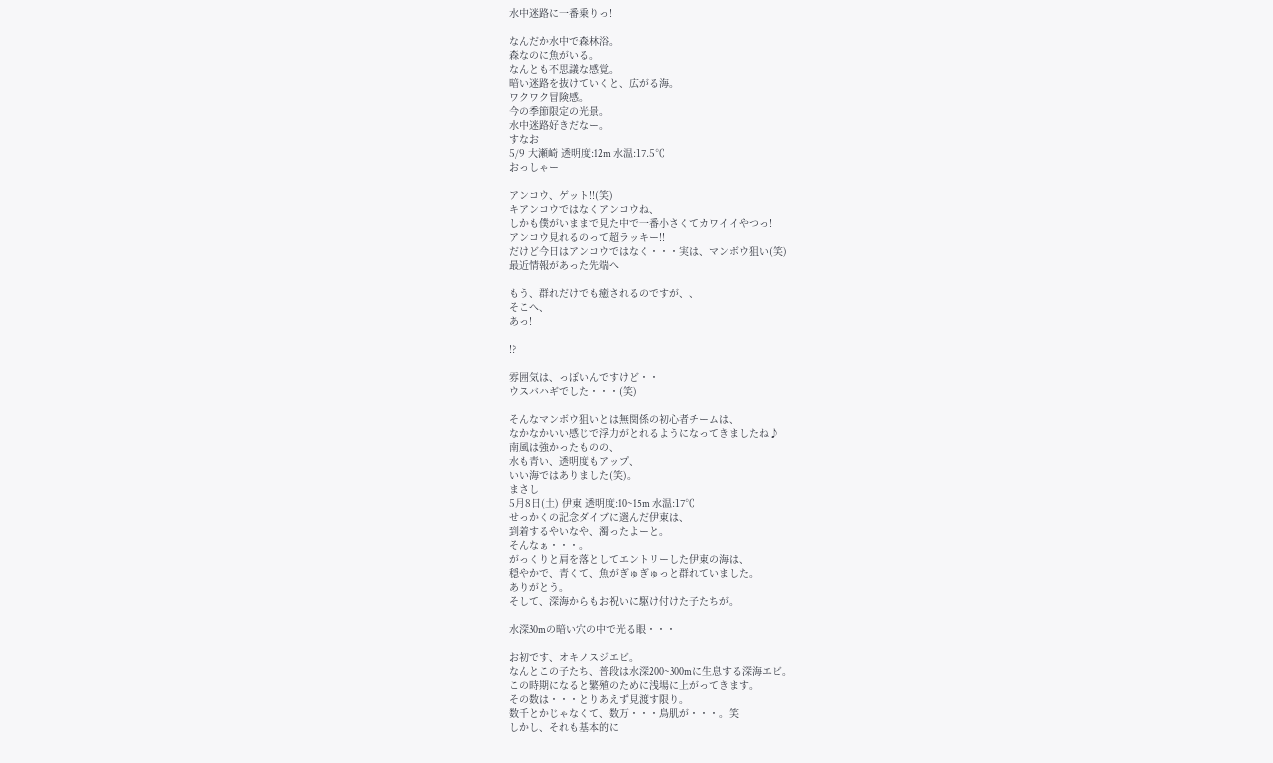水中迷路に一番乗りっ!

なんだか水中で森林浴。
森なのに魚がいる。
なんとも不思議な感覚。
暗い迷路を抜けていくと、広がる海。
ワクワク冒険感。
今の季節限定の光景。
水中迷路好きだなー。
すなお
5/9 大瀬崎 透明度:12m 水温:17.5℃
おっしゃー

アンコウ、ゲット!!(笑)
キアンコウではなくアンコウね、
しかも僕がいままで見た中で一番小さくてカワイイやつっ!
アンコウ見れるのって超ラッキー!!
だけど今日はアンコウではなく・・・実は、マンボウ狙い(笑)
最近情報があった先端へ

もう、群れだけでも癒されるのですが、、
そこへ、
あっ!

!?

雰囲気は、っぽいんですけど・・
ウスバハギでした・・・(笑)

そんなマンボウ狙いとは無関係の初心者チームは、
なかなかいい感じで浮力がとれるようになってきましたね♪
南風は強かったものの、
水も青い、透明度もアップ、
いい海ではありました(笑)。
まさし
5月8日(土) 伊東 透明度:10~15m 水温:17℃
せっかくの記念ダイブに選んだ伊東は、
到着するやいなや、濁ったよーと。
そんなぁ・・・。
がっくりと肩を落としてエントリーした伊東の海は、
穏やかで、青くて、魚がぎゅぎゅっと群れていました。
ありがとう。
そして、深海からもお祝いに駆け付けた子たちが。

水深30mの暗い穴の中で光る眼・・・

お初です、オキノスジエビ。
なんとこの子たち、普段は水深200~300mに生息する深海エビ。
この時期になると繁殖のために浅場に上がってきます。
その数は・・・とりあえず見渡す限り。
数千とかじゃなくて、数万・・・鳥肌が・・・。笑
しかし、それも基本的に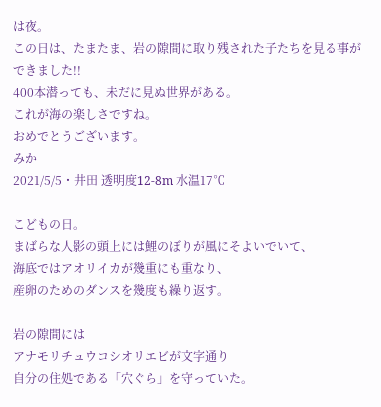は夜。
この日は、たまたま、岩の隙間に取り残された子たちを見る事ができました!!
400本潜っても、未だに見ぬ世界がある。
これが海の楽しさですね。
おめでとうございます。
みか
2021/5/5・井田 透明度12-8m 水温17℃

こどもの日。
まばらな人影の頭上には鯉のぼりが風にそよいでいて、
海底ではアオリイカが幾重にも重なり、
産卵のためのダンスを幾度も繰り返す。

岩の隙間には
アナモリチュウコシオリエビが文字通り
自分の住処である「穴ぐら」を守っていた。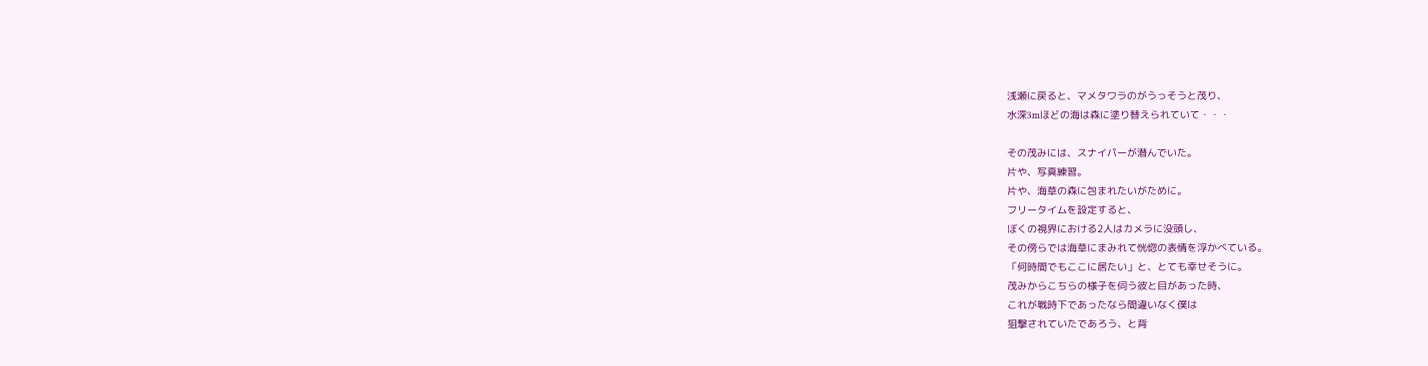浅瀬に戻ると、マメタワラのがうっそうと茂り、
水深3mほどの海は森に塗り替えられていて・・・

その茂みには、スナイパーが潜んでいた。
片や、写真練習。
片や、海草の森に包まれたいがために。
フリータイムを設定すると、
ぼくの視界における2人はカメラに没頭し、
その傍らでは海草にまみれて恍惚の表情を浮かべている。
「何時間でもここに居たい」と、とても幸せそうに。
茂みからこちらの様子を伺う彼と目があった時、
これが戦時下であったなら間違いなく僕は
狙撃されていたであろう、と背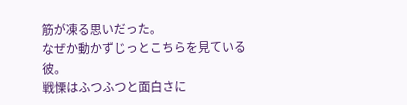筋が凍る思いだった。
なぜか動かずじっとこちらを見ている彼。
戦慄はふつふつと面白さに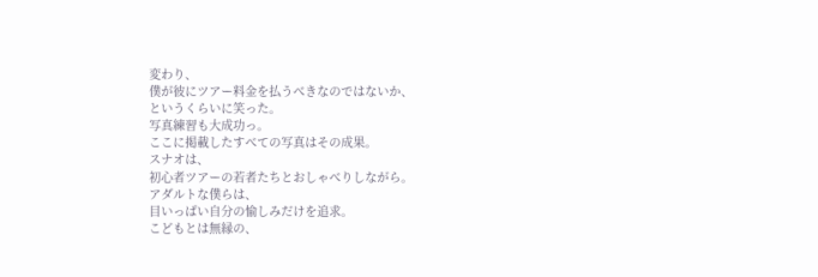変わり、
僕が彼にツアー料金を払うべきなのではないか、
というくらいに笑った。
写真練習も大成功っ。
ここに掲載したすべての写真はその成果。
スナオは、
初心者ツアーの若者たちとおしゃべりしながら。
アダルトな僕らは、
目いっぱい自分の愉しみだけを追求。
こどもとは無縁の、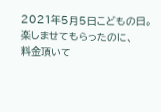2021年5月5日こどもの日。
楽しませてもらったのに、
料金頂いて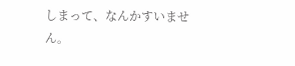しまって、なんかすいません。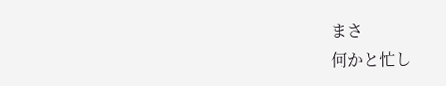まさ
何かと忙し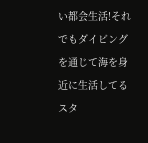い都会生活!それでもダイビングを通じて海を身近に生活してるスタ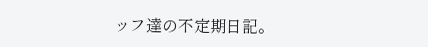ッフ達の不定期日記。